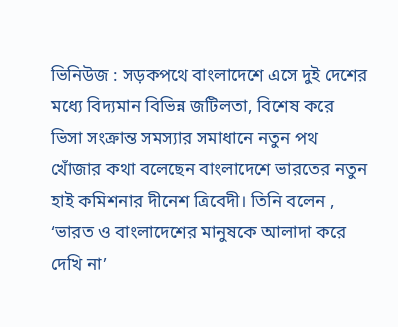ভিনিউজ : সড়কপথে বাংলাদেশে এসে দুই দেশের মধ্যে বিদ্যমান বিভিন্ন জটিলতা, বিশেষ করে ভিসা সংক্রান্ত সমস্যার সমাধানে নতুন পথ খোঁজার কথা বলেছেন বাংলাদেশে ভারতের নতুন হাই কমিশনার দীনেশ ত্রিবেদী। তিনি বলেন , ‘ভারত ও বাংলাদেশের মানুষকে আলাদা করে দেখি না’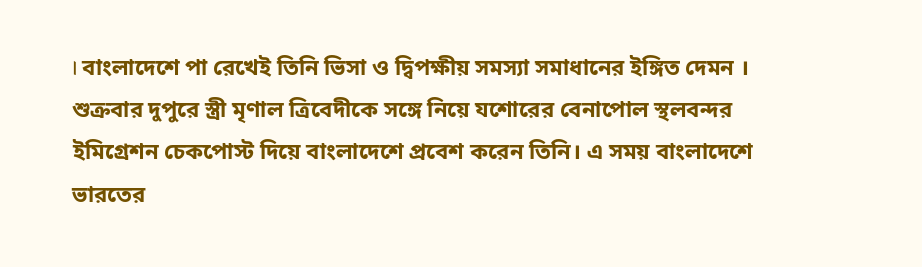। বাংলাদেশে পা রেখেই তিনি ভিসা ও দ্বিপক্ষীয় সমস্যা সমাধানের ইঙ্গিত দেমন ।
শুক্রবার দুপুরে স্ত্রী মৃণাল ত্রিবেদীকে সঙ্গে নিয়ে যশোরের বেনাপোল স্থলবন্দর ইমিগ্রেশন চেকপোস্ট দিয়ে বাংলাদেশে প্রবেশ করেন তিনি। এ সময় বাংলাদেশে ভারতের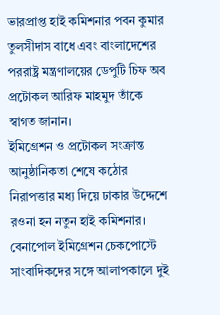ভারপ্রাপ্ত হাই কমিশনার পবন কুমার তুলসীদাস বাধে এবং বাংলাদেশের পররাষ্ট্র মন্ত্রণালয়ের ডেপুটি চিফ অব প্রটোকল আরিফ মাহমুদ তাঁকে স্বাগত জানান।
ইমিগ্রেশন ও প্রটোকল সংক্রান্ত আনুষ্ঠানিকতা শেষে কঠোর নিরাপত্তার মধ্য দিয়ে ঢাকার উদ্দেশে রওনা হন নতুন হাই কমিশনার। বেনাপোল ইমিগ্রেশন চেকপোস্টে সাংবাদিকদের সঙ্গে আলাপকালে দুই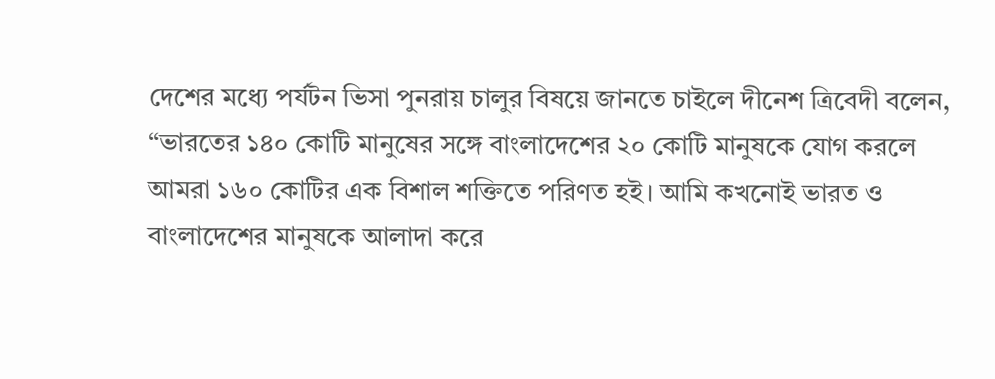দেশের মধ্যে পর্যটন ভিসা পুনরায় চালুর বিষয়ে জানতে চাইলে দীনেশ ত্রিবেদী বলেন, “ভারতের ১৪০ কোটি মানুষের সঙ্গে বাংলাদেশের ২০ কোটি মানুষকে যোগ করলে আমরা ১৬০ কোটির এক বিশাল শক্তিতে পরিণত হই। আমি কখনোই ভারত ও বাংলাদেশের মানুষকে আলাদা করে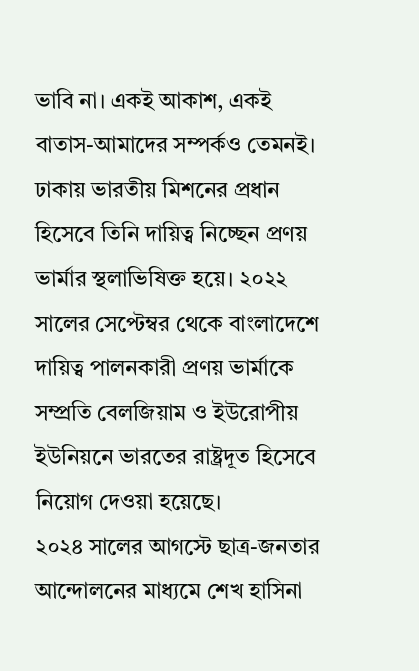ভাবি না। একই আকাশ, একই বাতাস-আমাদের সম্পর্কও তেমনই।
ঢাকায় ভারতীয় মিশনের প্রধান হিসেবে তিনি দায়িত্ব নিচ্ছেন প্রণয় ভার্মার স্থলাভিষিক্ত হয়ে। ২০২২ সালের সেপ্টেম্বর থেকে বাংলাদেশে দায়িত্ব পালনকারী প্রণয় ভার্মাকে সম্প্রতি বেলজিয়াম ও ইউরোপীয় ইউনিয়নে ভারতের রাষ্ট্রদূত হিসেবে নিয়োগ দেওয়া হয়েছে।
২০২৪ সালের আগস্টে ছাত্র-জনতার আন্দোলনের মাধ্যমে শেখ হাসিনা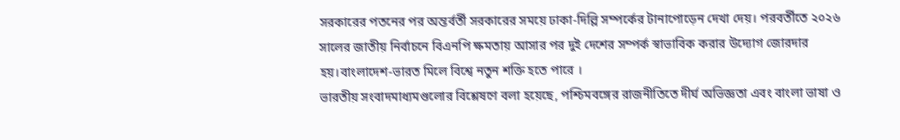সরকারের পতনের পর অন্তর্বর্তী সরকারের সময়ে ঢাকা-দিল্লি সম্পর্কের টানাপোড়েন দেখা দেয়। পরবর্তীতে ২০২৬ সালের জাতীয় নির্বাচনে বিএনপি ক্ষমতায় আসার পর দুই দেশের সম্পর্ক স্বাভাবিক করার উদ্যোগ জোরদার হয়।বাংলাদেশ-ভারত মিলে বিশ্বে নতুন শক্তি হতে পারে ।
ভারতীয় সংবাদমাধ্যমগুলোর বিশ্লেষণে বলা হয়েছে, পশ্চিমবঙ্গের রাজনীতিতে দীর্ঘ অভিজ্ঞতা এবং বাংলা ভাষা ও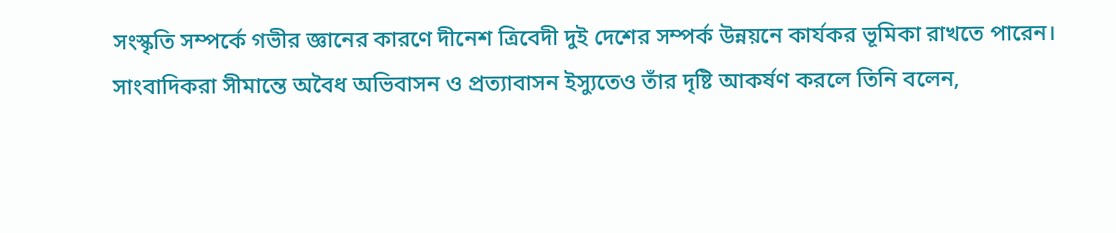সংস্কৃতি সম্পর্কে গভীর জ্ঞানের কারণে দীনেশ ত্রিবেদী দুই দেশের সম্পর্ক উন্নয়নে কার্যকর ভূমিকা রাখতে পারেন।
সাংবাদিকরা সীমান্তে অবৈধ অভিবাসন ও প্রত্যাবাসন ইস্যুতেও তাঁর দৃষ্টি আকর্ষণ করলে তিনি বলেন,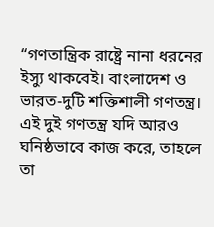“গণতান্ত্রিক রাষ্ট্রে নানা ধরনের ইস্যু থাকবেই। বাংলাদেশ ও ভারত-দুটি শক্তিশালী গণতন্ত্র। এই দুই গণতন্ত্র যদি আরও ঘনিষ্ঠভাবে কাজ করে, তাহলে তা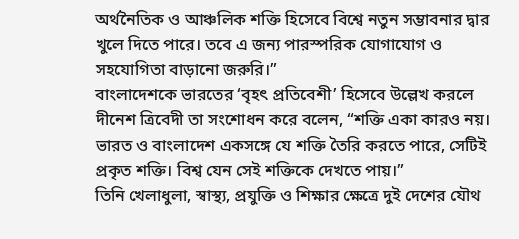অর্থনৈতিক ও আঞ্চলিক শক্তি হিসেবে বিশ্বে নতুন সম্ভাবনার দ্বার খুলে দিতে পারে। তবে এ জন্য পারস্পরিক যোগাযোগ ও সহযোগিতা বাড়ানো জরুরি।”
বাংলাদেশকে ভারতের ‘বৃহৎ প্রতিবেশী’ হিসেবে উল্লেখ করলে দীনেশ ত্রিবেদী তা সংশোধন করে বলেন, “শক্তি একা কারও নয়। ভারত ও বাংলাদেশ একসঙ্গে যে শক্তি তৈরি করতে পারে, সেটিই প্রকৃত শক্তি। বিশ্ব যেন সেই শক্তিকে দেখতে পায়।”
তিনি খেলাধুলা, স্বাস্থ্য, প্রযুক্তি ও শিক্ষার ক্ষেত্রে দুই দেশের যৌথ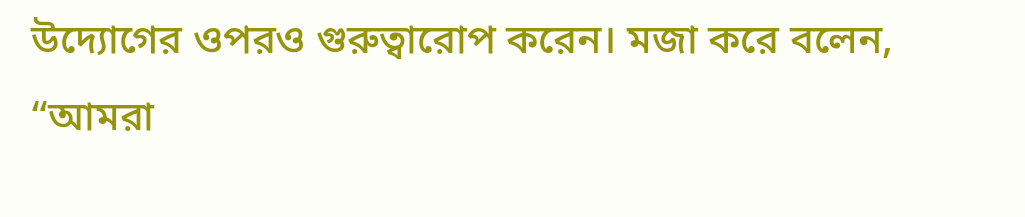উদ্যোগের ওপরও গুরুত্বারোপ করেন। মজা করে বলেন, “আমরা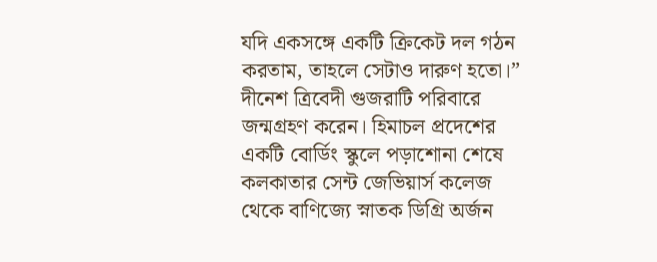যদি একসঙ্গে একটি ক্রিকেট দল গঠন করতাম, তাহলে সেটাও দারুণ হতো।”
দীনেশ ত্রিবেদী গুজরাটি পরিবারে জন্মগ্রহণ করেন। হিমাচল প্রদেশের একটি বোর্ডিং স্কুলে পড়াশোনা শেষে কলকাতার সেন্ট জেভিয়ার্স কলেজ থেকে বাণিজ্যে স্নাতক ডিগ্রি অর্জন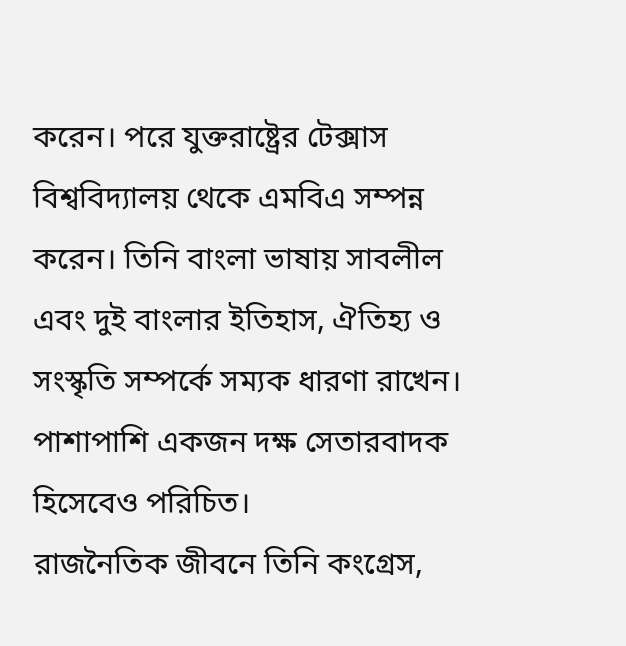করেন। পরে যুক্তরাষ্ট্রের টেক্সাস বিশ্ববিদ্যালয় থেকে এমবিএ সম্পন্ন করেন। তিনি বাংলা ভাষায় সাবলীল এবং দুই বাংলার ইতিহাস, ঐতিহ্য ও সংস্কৃতি সম্পর্কে সম্যক ধারণা রাখেন। পাশাপাশি একজন দক্ষ সেতারবাদক হিসেবেও পরিচিত।
রাজনৈতিক জীবনে তিনি কংগ্রেস,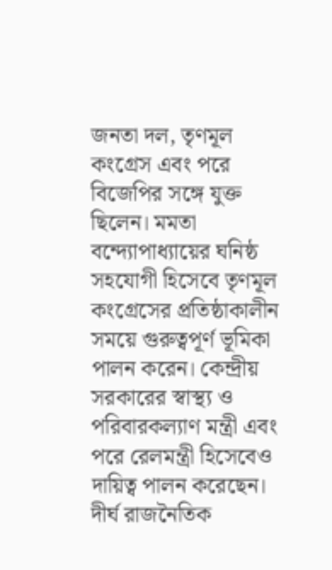জনতা দল, তৃণমূল কংগ্রেস এবং পরে বিজেপির সঙ্গে যুক্ত ছিলেন। মমতা বন্দ্যোপাধ্যায়ের ঘনিষ্ঠ সহযোগী হিসেবে তৃণমূল কংগ্রেসের প্রতিষ্ঠাকালীন সময়ে গুরুত্বপূর্ণ ভূমিকা পালন করেন। কেন্দ্রীয় সরকারের স্বাস্থ্য ও পরিবারকল্যাণ মন্ত্রী এবং পরে রেলমন্ত্রী হিসেবেও দায়িত্ব পালন করেছেন।
দীর্ঘ রাজনৈতিক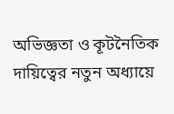অভিজ্ঞতা ও কূটনৈতিক দায়িত্বের নতুন অধ্যায়ে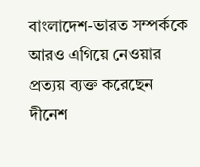বাংলাদেশ-ভারত সম্পর্ককে আরও এগিয়ে নেওয়ার প্রত্যয় ব্যক্ত করেছেন দীনেশ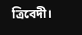ত্রিবেদী।